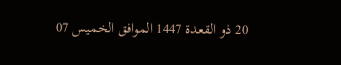20 ذو القعدة 1447 الموافق الخميس 07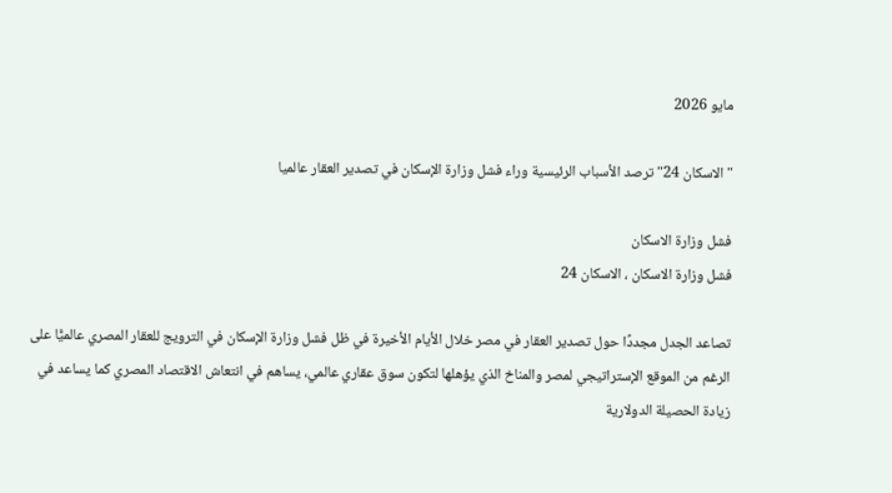مايو 2026

"الاسكان 24" ترصد الأسباب الرئيسية وراء فشل وزارة الإسكان في تصدير العقار عالميا

فشل وزارة الاسكان
فشل وزارة الاسكان ، الاسكان 24

تصاعد الجدل مجددًا حول تصدير العقار في مصر خلال الأيام الأخيرة في ظل فشل وزارة الإسكان في الترويج للعقار المصري عالميًّا على الرغم من الموقع الإستراتيجي لمصر والمناخ الذي يؤهلها لتكون سوق عقاري عالمي، يساهم في انتعاش الاقتصاد المصري كما يساعد في زيادة الحصيلة الدولارية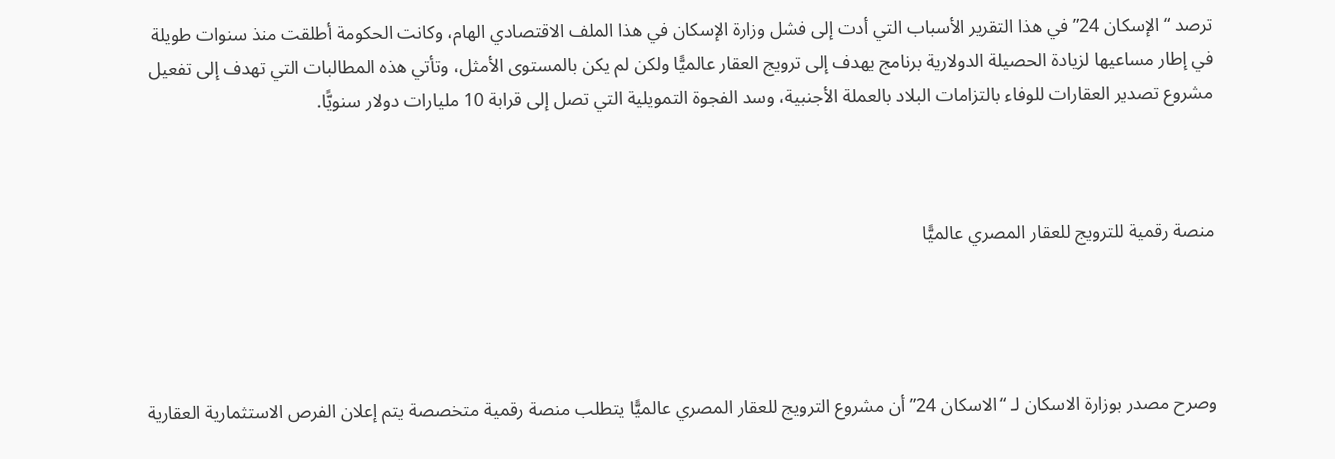ترصد “ الإسكان 24” في هذا التقرير الأسباب التي أدت إلى فشل وزارة الإسكان في هذا الملف الاقتصادي الهام، وكانت الحكومة أطلقت منذ سنوات طويلة في إطار مساعيها لزيادة الحصيلة الدولارية برنامج يهدف إلى ترويج العقار عالميًّا ولكن لم يكن بالمستوى الأمثل، وتأتي هذه المطالبات التي تهدف إلى تفعيل مشروع تصدير العقارات للوفاء بالتزامات البلاد بالعملة الأجنبية، وسد الفجوة التمويلية التي تصل إلى قرابة 10 مليارات دولار سنويًّا.



منصة رقمية للترويج للعقار المصري عالميًّا




وصرح مصدر بوزارة الاسكان لـ “الاسكان 24” أن مشروع الترويج للعقار المصري عالميًّا يتطلب منصة رقمية متخصصة يتم إعلان الفرص الاستثمارية العقارية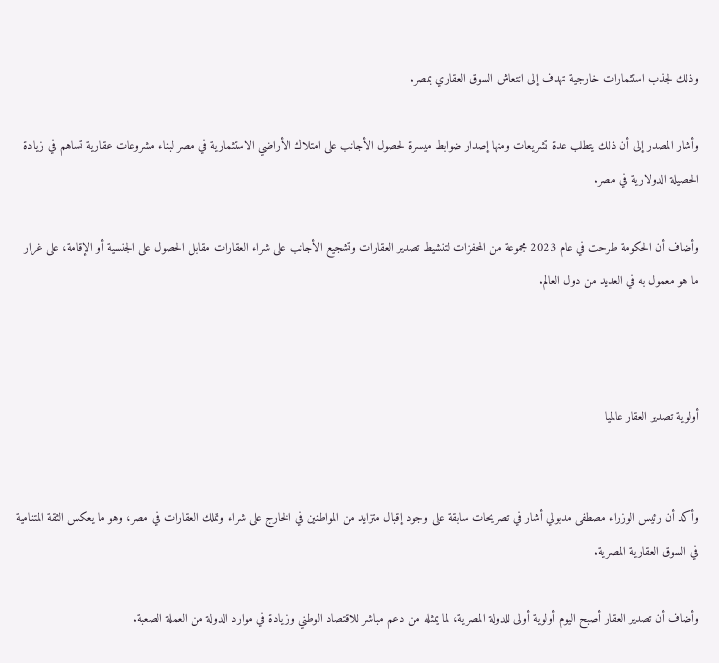وذلك لجذب استثمارات خارجية تهدف إلى انتعاش السوق العقاري بمصر.

وأشار المصدر إلى أن ذلك يتطلب عدة تشريعات ومنها إصدار ضوابط ميسرة لحصول الأجانب على امتلاك الأراضي الاستثمارية في مصر لبناء مشروعات عقارية تساهم في زيادة الحصيلة الدولارية في مصر.

وأضاف أن الحكومة طرحت في عام 2023 مجموعة من المحفزات لتنشيط تصدير العقارات وتشجيع الأجانب على شراء العقارات مقابل الحصول على الجنسية أو الإقامة، على غرار ما هو معمول به في العديد من دول العالم.



أولوية تصدير العقار عالميا


وأكد أن رئيس الوزراء مصطفى مدبولي أشار في تصريحات سابقة على وجود إقبال متزايد من المواطنين في الخارج على شراء وتملك العقارات في مصر، وهو ما يعكس الثقة المتنامية في السوق العقارية المصرية.

وأضاف أن تصدير العقار أصبح اليوم أولوية أولى للدولة المصرية، لما يمثله من دعم مباشر للاقتصاد الوطني وزيادة في موارد الدولة من العملة الصعبة.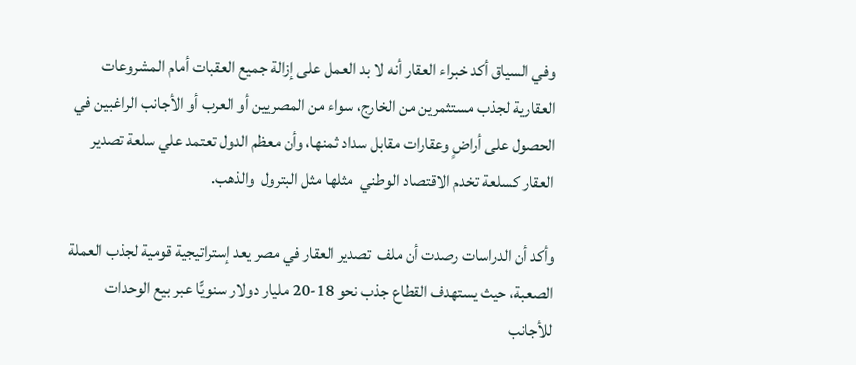وفي السياق أكد خبراء العقار أنه لا بد العمل على إزالة جميع العقبات أمام المشروعات العقارية لجذب مستثمرين من الخارج، سواء من المصريين أو العرب أو الأجانب الراغبين في الحصول على أراضٍ وعقارات مقابل سداد ثمنها، وأن معظم الدول تعتمد علي سلعة تصدير العقار كسلعة تخدم الاقتصاد الوطني  مثلها مثل البترول  والذهب.

وأكد أن الدراسات رصدت أن ملف  تصدير العقار في مصر يعد إستراتيجية قومية لجذب العملة الصعبة، حيث يستهدف القطاع جذب نحو 18-20 مليار دولار سنويًّا عبر بيع الوحدات للأجانب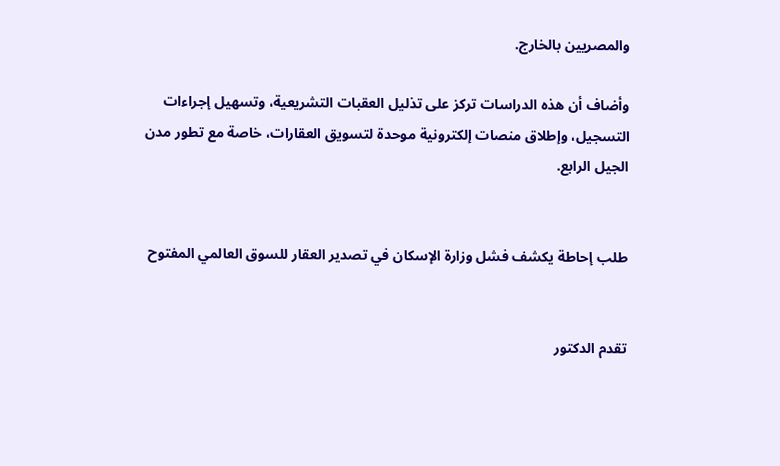والمصريين بالخارج.

وأضاف أن هذه الدراسات تركز على تذليل العقبات التشريعية، وتسهيل إجراءات التسجيل، وإطلاق منصات إلكترونية موحدة لتسويق العقارات، خاصة مع تطور مدن الجيل الرابع.


طلب إحاطة يكشف فشل وزارة الإسكان في تصدير العقار للسوق العالمي المفتوح


تقدم الدكتور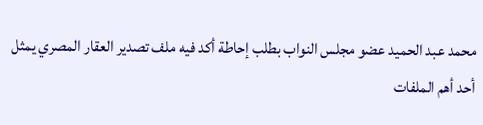محمد عبد الحميد عضو مجلس النواب بطلب إحاطة أكد فيه ملف تصدير العقار المصري يمثل أحد أهم الملفات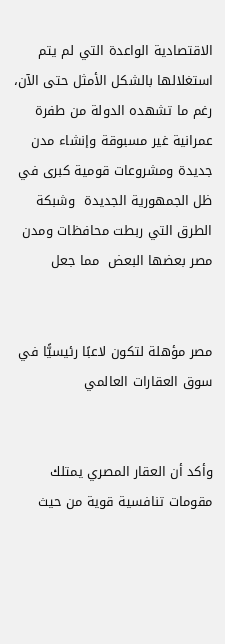الاقتصادية الواعدة التي لم يتم استغلالها بالشكل الأمثل حتى الآن، رغم ما تشهده الدولة من طفرة عمرانية غير مسبوقة وإنشاء مدن جديدة ومشروعات قومية كبرى في ظل الجمهورية الجديدة  وشبكة الطرق التي ربطت محافظات ومدن مصر بعضها البعض  مما جعل


مصر مؤهلة لتكون لاعبًا رئيسيًّا في سوق العقارات العالمي


وأكد أن العقار المصري يمتلك مقومات تنافسية قوية من حيث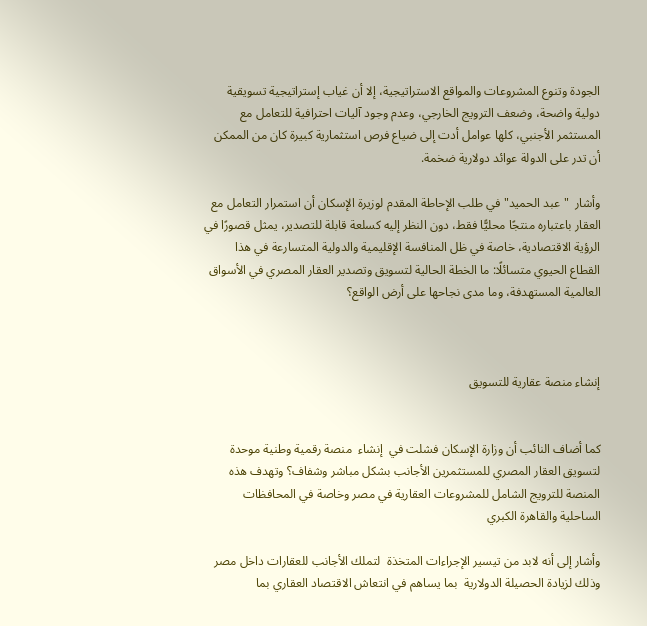الجودة وتنوع المشروعات والمواقع الاستراتيجية، إلا أن غياب إستراتيجية تسويقية دولية واضحة، وضعف الترويج الخارجي، وعدم وجود آليات احترافية للتعامل مع المستثمر الأجنبي، كلها عوامل أدت إلى ضياع فرص استثمارية كبيرة كان من الممكن أن تدر على الدولة عوائد دولارية ضخمة.

وأشار  "عبد الحميد" في طلب الإحاطة المقدم لوزيرة الإسكان أن استمرار التعامل مع العقار باعتباره منتجًا محليًّا فقط، دون النظر إليه كسلعة قابلة للتصدير، يمثل قصورًا في الرؤية الاقتصادية، خاصة في ظل المنافسة الإقليمية والدولية المتسارعة في هذا القطاع الحيوي متسائلًا: ما الخطة الحالية لتسويق وتصدير العقار المصري في الأسواق العالمية المستهدفة، وما مدى نجاحها على أرض الواقع؟



إنشاء منصة عقارية للتسويق


كما أضاف النائب أن وزارة الإسكان فشلت في  إنشاء  منصة رقمية وطنية موحدة لتسويق العقار المصري للمستثمرين الأجانب بشكل مباشر وشفاف؟ وتهدف هذه المنصة للترويج الشامل للمشروعات العقارية في مصر وخاصة في المحافظات الساحلية والقاهرة الكبري

وأشار إلى أنه لابد من تيسير الإجراءات المتخذة  لتملك الأجانب للعقارات داخل مصر  وذلك لزيادة الحصيلة الدولارية  بما يساهم في انتعاش الاقتصاد العقاري بما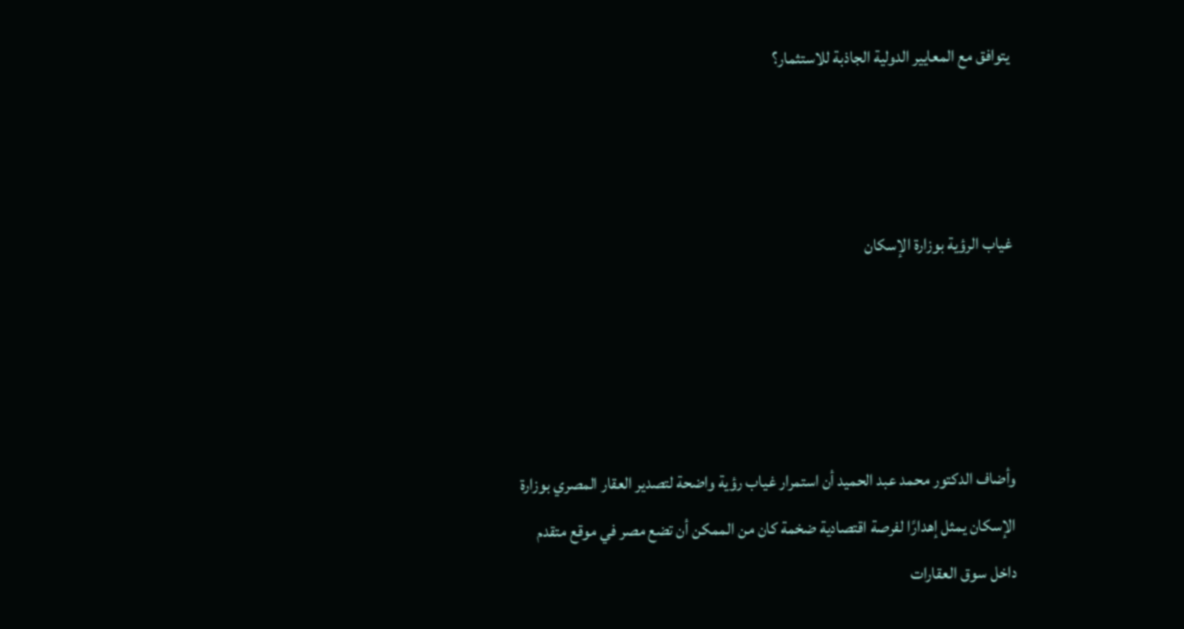يتوافق مع المعايير الدولية الجاذبة للاستثمار؟



غياب الرؤية بوزارة الإسكان




وأضاف الدكتور محمد عبد الحميد أن استمرار غياب رؤية واضحة لتصدير العقار المصري بوزارة الإسكان يمثل إهدارًا لفرصة اقتصادية ضخمة كان من الممكن أن تضع مصر في موقع متقدم داخل سوق العقارات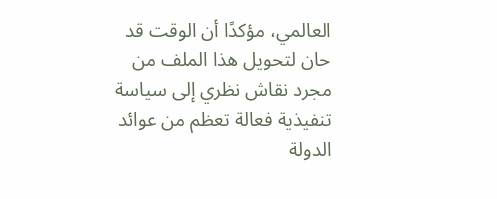العالمي، مؤكدًا أن الوقت قد حان لتحويل هذا الملف من مجرد نقاش نظري إلى سياسة تنفيذية فعالة تعظم من عوائد الدولة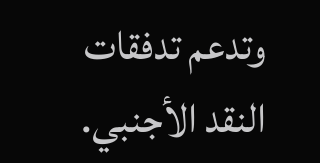وتدعم تدفقات النقد الأجنبي.